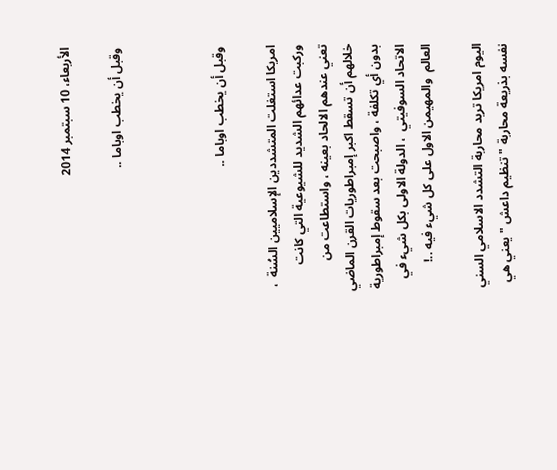الأربعاء، 10 سبتمبر 2014

وقبل أن يخطب اوباما ..



وقبل أن يخطب اوباما ..

امريكا استغلت المتشددين الإسلاميين السُنة  ، وركبت عدائهم الشديد للشيوعية التي كانت تعني عندهم الالحاد بعينه ، واستطاعت من خلالهم أن تسقط اكبر إمبراطوريات القرن الماضي بدون أي تكلفة ، واصبحت بعد سقوط إمبراطورية الاتحاد السوفيتي  ، الدولة الاولى بكل شيء في العالم  والمهيمن الاول على كل شيء فيه ..!

اليوم امريكا تريد محاربة التشدد الاسلامي السني نفسه بذريعة محاربة " تنظيم داعش " يعني هي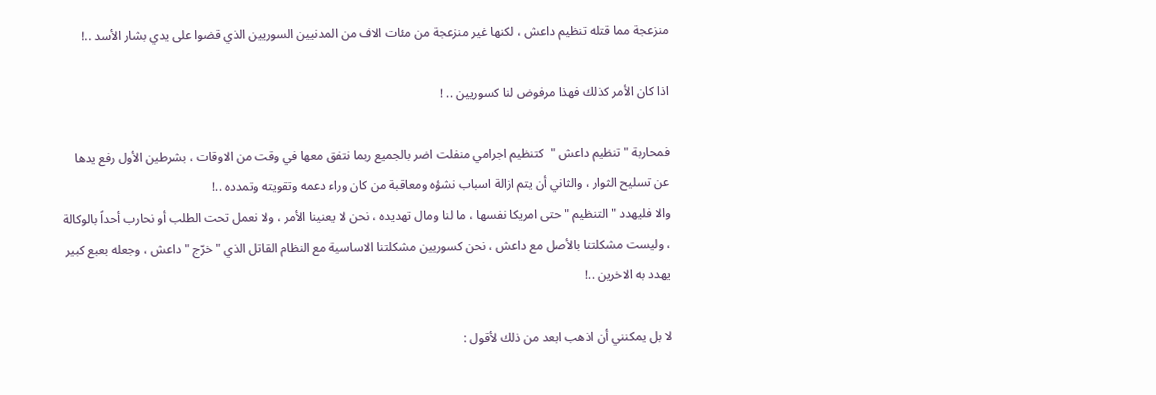منزعجة مما قتله تنظيم داعش ، لكنها غير منزعجة من مئات الاف من المدنيين السوريين الذي قضوا على يدي بشار الأسد ..!

اذا كان الأمر كذلك فهذا مرفوض لنا كسوريين .. !

فمحاربة " تنظيم داعش "  كتنظيم اجرامي منفلت اضر بالجميع ربما نتفق معها في وقت من الاوقات ، بشرطين الأول رفع يدها عن تسليح الثوار ، والثاني أن يتم ازالة اسباب نشؤه ومعاقبة من كان وراء دعمه وتقويته وتمدده ..!
والا فليهدد " التنظيم " حتى امريكا نفسها ، ما لنا ومال تهديده ، نحن لا يعنينا الأمر ، ولا نعمل تحت الطلب أو نحارب أحداً بالوكالة ، وليست مشكلتنا بالأصل مع داعش ، نحن كسوريين مشكلتنا الاساسية مع النظام القاتل الذي " خرّج " داعش ، وجعله بعبع كبير يهدد به الاخرين ..!

لا بل يمكنني أن اذهب ابعد من ذلك لأقول :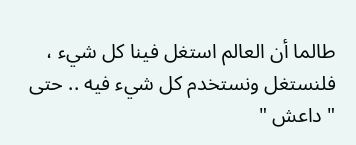طالما أن العالم استغل فينا كل شيء ، فلنستغل ونستخدم كل شيء فيه .. حتى " داعش "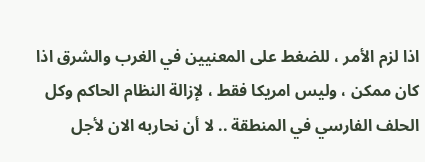اذا لزم الأمر ، للضغط على المعنيين في الغرب والشرق اذا كان ممكن ، وليس امريكا فقط ، لإزالة النظام الحاكم وكل الحلف الفارسي في المنطقة .. لا أن نحاربه الان لأجل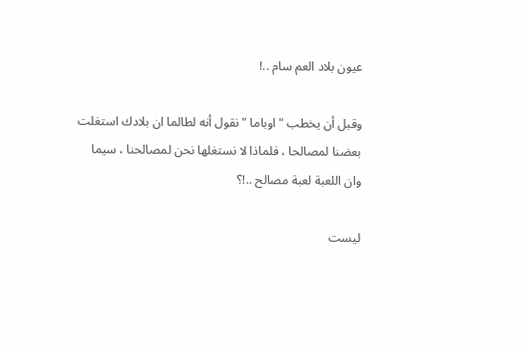عيون بلاد العم سام ..!

وقبل أن يخطب " اوباما " نقول أنه لطالما ان بلادك استغلت بعضنا لمصالحا ، فلماذا لا نستغلها نحن لمصالحنا ، سيما وان اللعبة لعبة مصالح ..!؟

ليست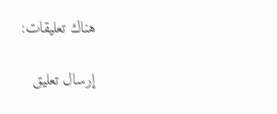هناك تعليقات:

إرسال تعليق